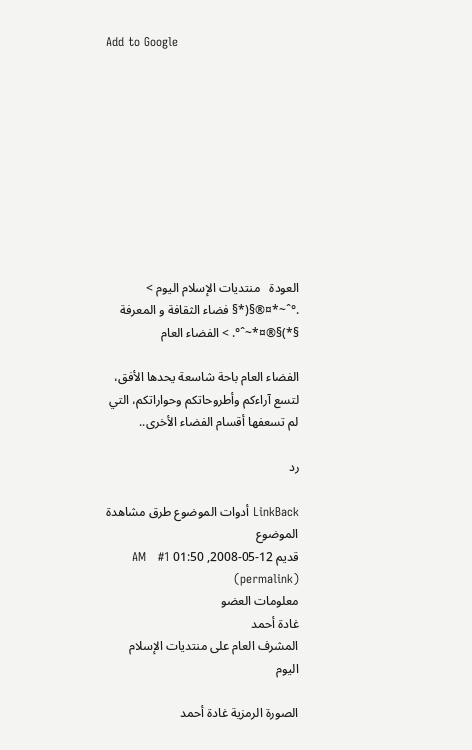Add to Google










العودة   منتديات الإسلام اليوم > .°ˆ~*¤®§(*§ فضاء الثقافة و المعرفة §*)§®¤*~ˆ°. > الفضاء العام

الفضاء العام باحة شاسعة يحدها الأفق، لتسع آراءكم وأطروحاتكم وحواراتكم، التي لم تسعفها أقسام الفضاء الأخرى..

رد

LinkBack أدوات الموضوع طرق مشاهدة الموضوع
قديم 12-05-2008, 01:50 AM   #1 (permalink)
معلومات العضو
غادة أحمد
المشرف العام على منتديات الإسلام اليوم

الصورة الرمزية غادة أحمد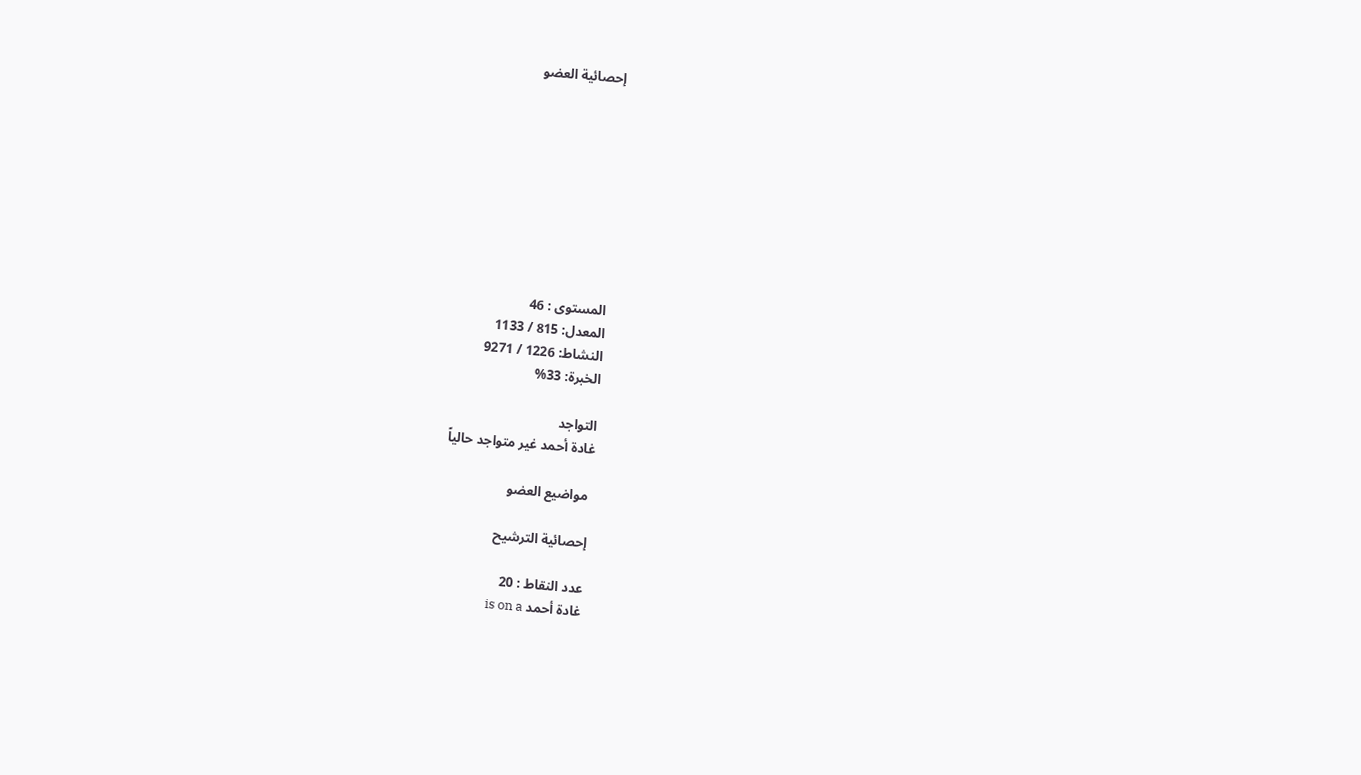إحصائية العضو









المستوى : 46
المعدل: 815 / 1133
النشاط: 1226 / 9271
الخبرة: 33%

التواجد
غادة أحمد غير متواجد حالياً

 مواضيع العضو

إحصائية الترشيح

عدد النقاط : 20
غادة أحمد is on a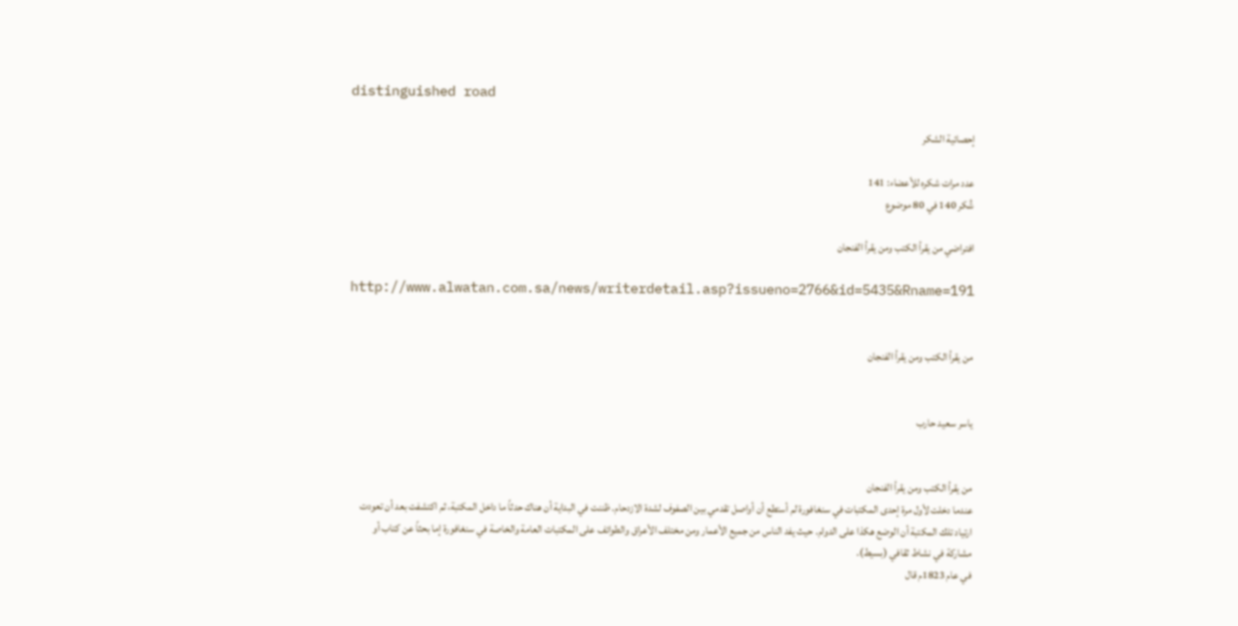distinguished road

إحصائية الشكر

عدد مرات شكره للأعضاء: 141
شُكر 140 في 80 موضوع

افتراضي من يقرأ الكتب ومن يقرأ الفنجان

http://www.alwatan.com.sa/news/writerdetail.asp?issueno=2766&id=5435&Rname=191


من يقرأ الكتب ومن يقرأ الفنجان


ياسر سعيد حارب


من يقرأ الكتب ومن يقرأ الفنجان
عندما دخلت لأول مرة إحدى المكتبات في سنغافورة لم أستطع أن أواصل تقدمي بين الصفوف لشدة الازدحام. ظننت في البداية أن هناك حدثاً ما داخل المكتبة، ثم اكتشفت بعد أن تعودت ارتياد تلك المكتبة أن الوضع هكذا على الدوام. حيث يفد الناس من جميع الأعمار ومن مختلف الأعراق والطوائف على المكتبات العامة والخاصة في سنغافورة إما بحثاً عن كتاب أو مشاركة في نشاط ثقافي (بسيط).
في عام 1823م قال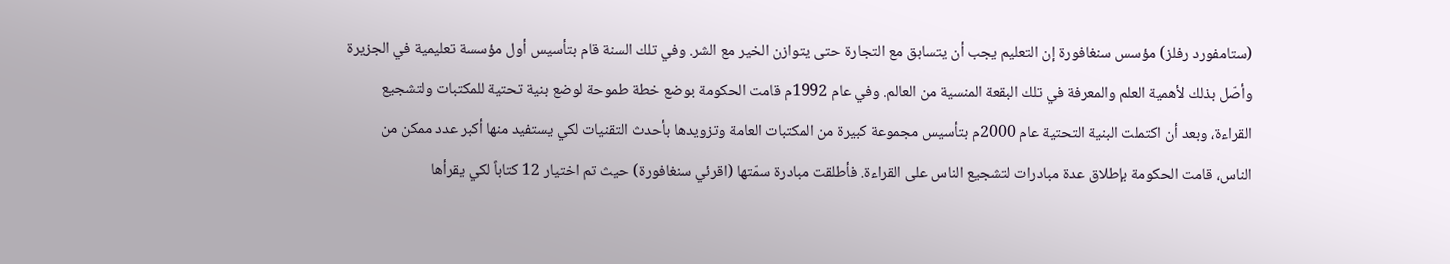(ستامفورد رفلز) مؤسس سنغافورة إن التعليم يجب أن يتسابق مع التجارة حتى يتوازن الخير مع الشر. وفي تلك السنة قام بتأسيس أول مؤسسة تعليمية في الجزيرة وأصّل بذلك لأهمية العلم والمعرفة في تلك البقعة المنسية من العالم. وفي عام 1992م قامت الحكومة بوضع خطة طموحة لوضع بنية تحتية للمكتبات ولتشجيع القراءة، وبعد أن اكتملت البنية التحتية عام 2000م بتأسيس مجموعة كبيرة من المكتبات العامة وتزويدها بأحدث التقنيات لكي يستفيد منها أكبر عدد ممكن من الناس، قامت الحكومة بإطلاق عدة مبادرات لتشجيع الناس على القراءة. فأطلقت مبادرة سمّتها (اقرئي سنغافورة) حيث تم اختيار 12 كتاباً لكي يقرأها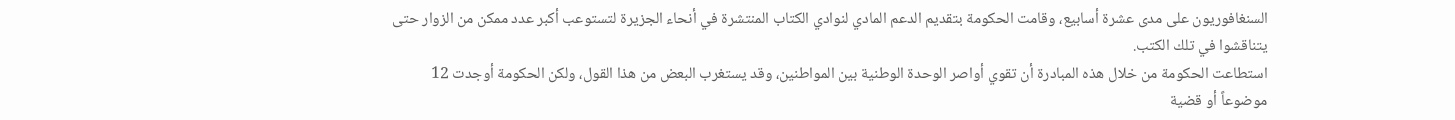السنغافوريون على مدى عشرة أسابيع، وقامت الحكومة بتقديم الدعم المادي لنوادي الكتاب المنتشرة في أنحاء الجزيرة لتستوعب أكبر عدد ممكن من الزوار حتى يتناقشوا في تلك الكتب.
استطاعت الحكومة من خلال هذه المبادرة أن تقوي أواصر الوحدة الوطنية بين المواطنين، وقد يستغرب البعض من هذا القول، ولكن الحكومة أوجدت 12 موضوعاً أو قضية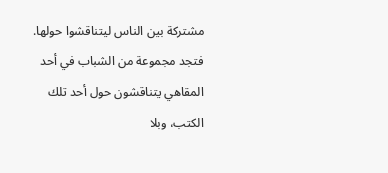مشتركة بين الناس ليتناقشوا حولها. فتجد مجموعة من الشباب في أحد المقاهي يتناقشون حول أحد تلك الكتب، وبلا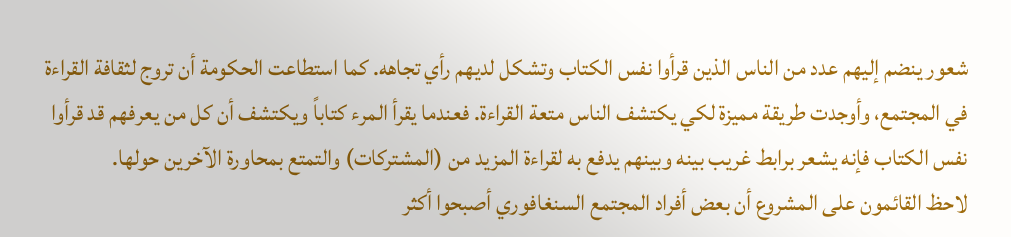شعور ينضم إليهم عدد من الناس الذين قرأوا نفس الكتاب وتشكل لديهم رأي تجاهه. كما استطاعت الحكومة أن تروج لثقافة القراءة في المجتمع، وأوجدت طريقة مميزة لكي يكتشف الناس متعة القراءة. فعندما يقرأ المرء كتاباً ويكتشف أن كل من يعرفهم قد قرأوا نفس الكتاب فإنه يشعر برابط غريب بينه وبينهم يدفع به لقراءة المزيد من (المشتركات) والتمتع بمحاورة الآخرين حولها.
لاحظ القائمون على المشروع أن بعض أفراد المجتمع السنغافوري أصبحوا أكثر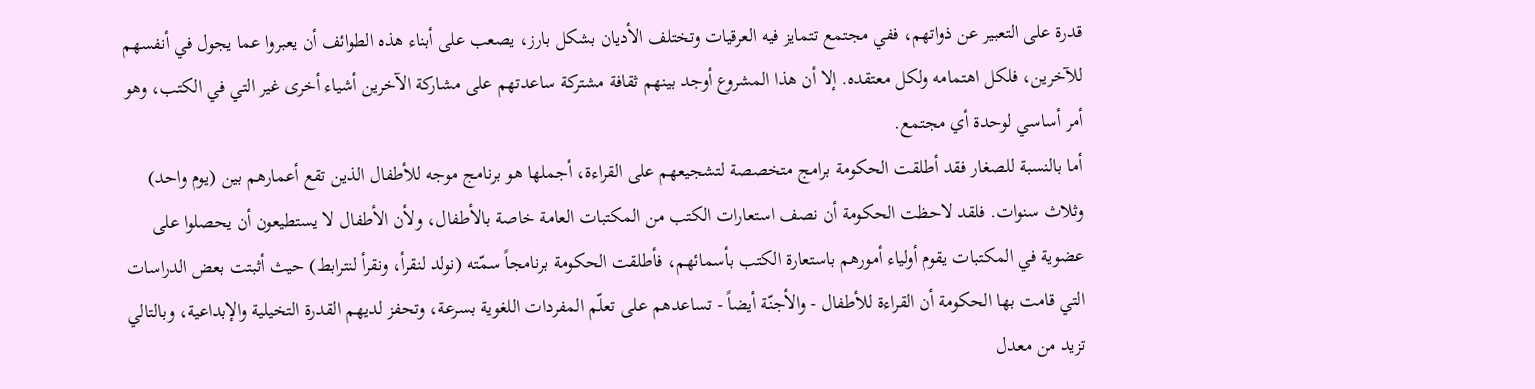قدرة على التعبير عن ذواتهم، ففي مجتمع تتمايز فيه العرقيات وتختلف الأديان بشكل بارز، يصعب على أبناء هذه الطوائف أن يعبروا عما يجول في أنفسهم للآخرين، فلكل اهتمامه ولكل معتقده. إلا أن هذا المشروع أوجد بينهم ثقافة مشتركة ساعدتهم على مشاركة الآخرين أشياء أخرى غير التي في الكتب، وهو أمر أساسي لوحدة أي مجتمع.
أما بالنسبة للصغار فقد أطلقت الحكومة برامج متخصصة لتشجيعهم على القراءة، أجملها هو برنامج موجه للأطفال الذين تقع أعمارهم بين (يوم واحد) وثلاث سنوات. فلقد لاحظت الحكومة أن نصف استعارات الكتب من المكتبات العامة خاصة بالأطفال، ولأن الأطفال لا يستطيعون أن يحصلوا على عضوية في المكتبات يقوم أولياء أمورهم باستعارة الكتب بأسمائهم، فأطلقت الحكومة برنامجاً سمّته (نولد لنقرأ، ونقرأ لنترابط) حيث أثبتت بعض الدراسات التي قامت بها الحكومة أن القراءة للأطفال - والأجنّة أيضاً - تساعدهم على تعلّم المفردات اللغوية بسرعة، وتحفز لديهم القدرة التخيلية والإبداعية، وبالتالي تزيد من معدل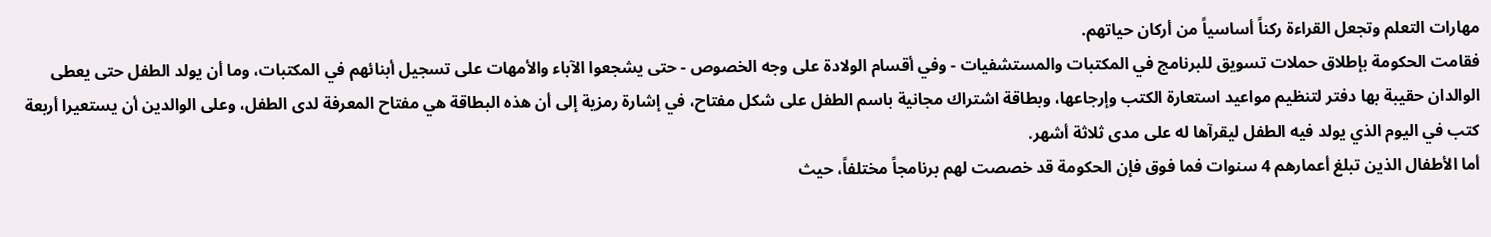مهارات التعلم وتجعل القراءة ركناً أساسياً من أركان حياتهم.
فقامت الحكومة بإطلاق حملات تسويق للبرنامج في المكتبات والمستشفيات - وفي أقسام الولادة على وجه الخصوص - حتى يشجعوا الآباء والأمهات على تسجيل أبنائهم في المكتبات، وما أن يولد الطفل حتى يعطى الوالدان حقيبة بها دفتر لتنظيم مواعيد استعارة الكتب وإرجاعها، وبطاقة اشتراك مجانية باسم الطفل على شكل مفتاح، في إشارة رمزية إلى أن هذه البطاقة هي مفتاح المعرفة لدى الطفل، وعلى الوالدين أن يستعيرا أربعة كتب في اليوم الذي يولد فيه الطفل ليقرآها له على مدى ثلاثة أشهر.
أما الأطفال الذين تبلغ أعمارهم 4 سنوات فما فوق فإن الحكومة قد خصصت لهم برنامجاً مختلفاً، حيث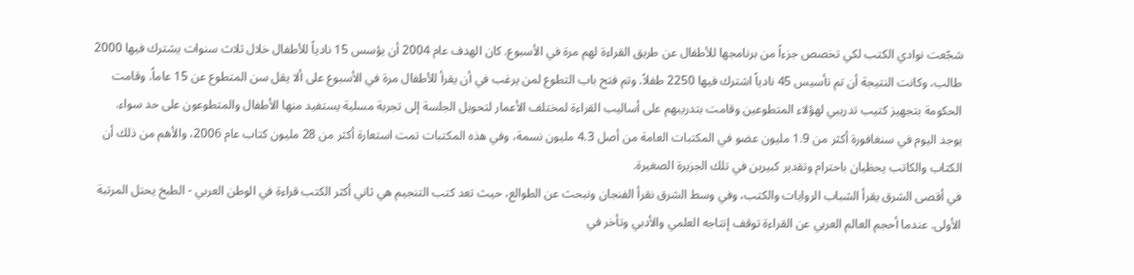شجّعت نوادي الكتب لكي تخصص جزءاً من برنامجها للأطفال عن طريق القراءة لهم مرة في الأسبوع. كان الهدف عام 2004 أن يؤسس 15 نادياً للأطفال خلال ثلاث سنوات يشترك فيها 2000 طالب، وكانت النتيجة أن تم تأسيس 45 نادياً اشترك فيها 2250 طفلاً. وتم فتح باب التطوع لمن يرغب في أن يقرأ للأطفال مرة في الأسبوع على ألا يقل سن المتطوع عن 15 عاماً. وقامت الحكومة بتجهيز كتيب تدريبي لهؤلاء المتطوعين وقامت بتدريبهم على أساليب القراءة لمختلف الأعمار لتحويل الجلسة إلى تجربة مسلية يستفيد منها الأطفال والمتطوعون على حد سواء.
يوجد اليوم في سنغافورة أكثر من 1.9 مليون عضو في المكتبات العامة من أصل 4.3 مليون نسمة، وفي هذه المكتبات تمت استعارة أكثر من 28 مليون كتاب عام 2006، والأهم من ذلك أن الكتاب والكاتب يحظيان باحترام وتقدير كبيرين في تلك الجزيرة الصغيرة.
في أقصى الشرق يقرأ الشباب الروايات والكتب، وفي وسط الشرق نقرأ الفنجان ونبحث عن الطوالع، حيث تعد كتب التنجيم هي ثاني أكثر الكتب قراءة في الوطن العربي - الطبخ يحتل المرتبة الأولى. عندما أحجم العالم العربي عن القراءة توقف إنتاجه العلمي والأدبي وتأخر في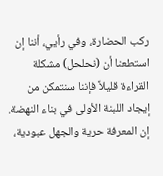ركب الحضارة، وفي رأيي، أننا إن استطعنا أن (نحلحل) مشكلة القراءة قليلاً فإننا سنتمكن من إيجاد اللبنة الأولى في بناء النهضة.
إن المعرفة حرية والجهل عبودية،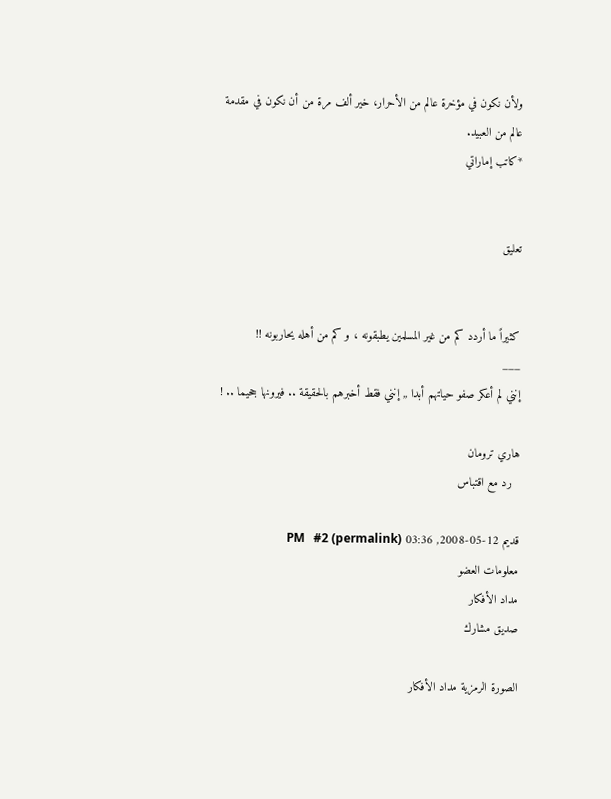ولأن نكون في مؤخرة عالم من الأحرار، خير ألف مرة من أن نكون في مقدمة عالم من العبيد.
*كاتب إماراتي


تعليق


كثيراً ما أردد كم من غير المسلمين يطبقونه ، و كم من أهله يحاربونه !!
___
إنني لم أعكر صفو حياتهم أبدا ,, إنني فقط أخبرهم بالحقيقة .. فيرونها جحيما .. !

هاري ترومان
  رد مع اقتباس

قديم 12-05-2008, 03:36 PM   #2 (permalink)
معلومات العضو
مداد الأفكار
صديق مشارك

الصورة الرمزية مداد الأفكار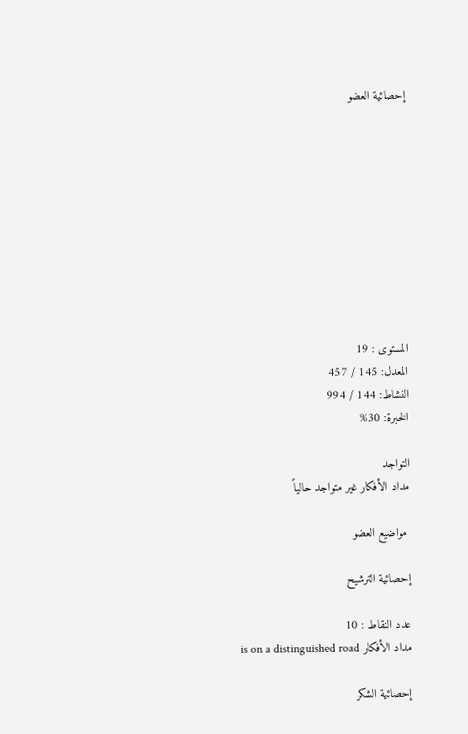إحصائية العضو










المستوى : 19
المعدل: 145 / 457
النشاط: 144 / 994
الخبرة: 30%

التواجد
مداد الأفكار غير متواجد حالياً

 مواضيع العضو

إحصائية الترشيح

عدد النقاط : 10
مداد الأفكار is on a distinguished road

إحصائية الشكر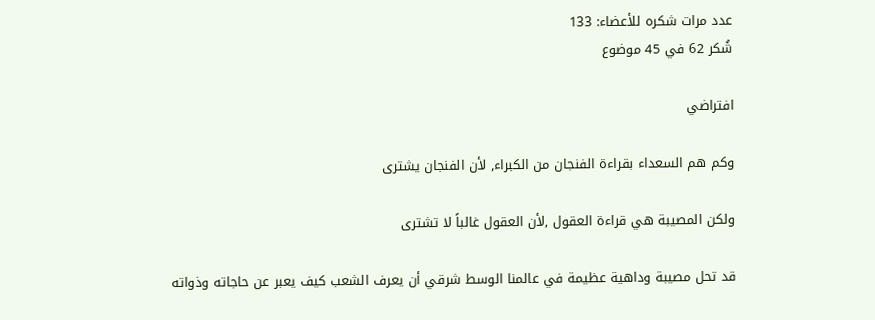عدد مرات شكره للأعضاء: 133
شُكر 62 في 45 موضوع

افتراضي

وكم هم السعداء بقراءة الفنجان من الكبراء, لأن الفنجان يشترى

ولكن المصيبة هي قراءة العقول ,لأن العقول غالباً لا تشترى

قد تحل مصيبة وداهية عظيمة في عالمنا الوسط شرقي أن يعرف الشعب كيف يعبر عن حاجاته وذواته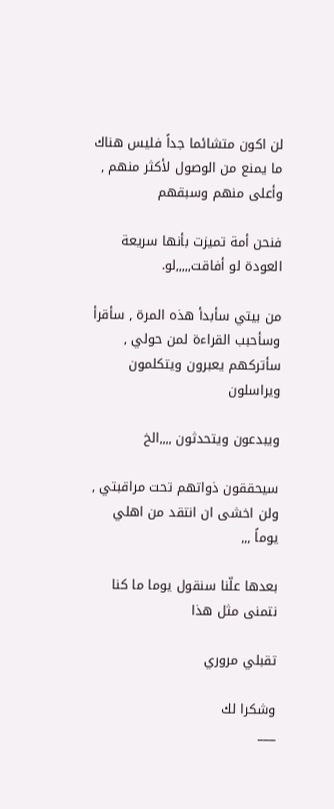لن اكون متشائما جداً فليس هناك ما يمنع من الوصول لأكثر منهم , وأعلى منهم وسبقهم

فنحن أمة تميزت بأنها سريعة العودة لو أفاقت,,,,,لو.

من بيتي سأبدأ هذه المرة , سأقرأ وسأحبب القراءة لمن حولي , سأتركهم يعبرون ويتكلمون ويراسلون

ويبدعون ويتحدثون ,,,,الخ

سيحققون ذواتهم تحت مراقبتي , ولن اخشى ان انتقد من اهلي يوماً ,,,

بعدها علّنا سنقول يوما ما كنا نتمنى مثل هذا

تقبلي مروري

وشكرا لك
___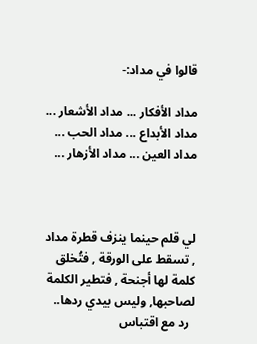قالوا في مداد:-

مداد الأفكار ... مداد الأشعار ... مداد الأبداع ... مداد الحب ... مداد العين ... مداد الأزهار ...



لي قلم حينما ينزف قطرة مداد , تسقط على الورقة , فتُخلق كلمة لها أجنحة , فتطير الكلمة لصاحبها, وليس بيدي ردها..
  رد مع اقتباس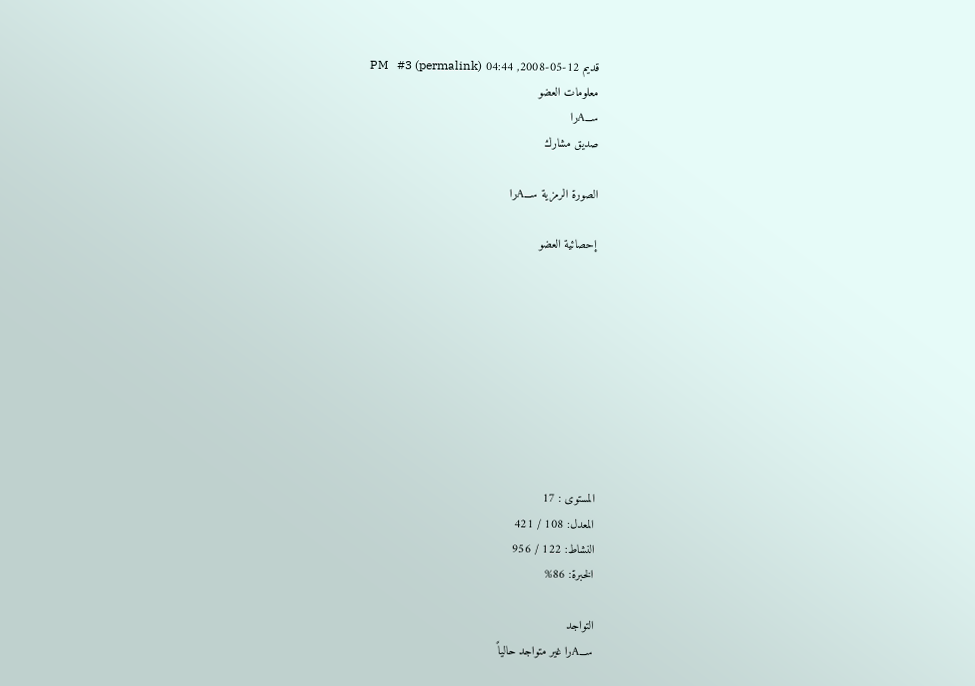قديم 12-05-2008, 04:44 PM   #3 (permalink)
معلومات العضو
ســـAرا
صديق مشارك

الصورة الرمزية ســـAرا

إحصائية العضو









المستوى : 17
المعدل: 108 / 421
النشاط: 122 / 956
الخبرة: 86%

التواجد
ســـAرا غير متواجد حالياً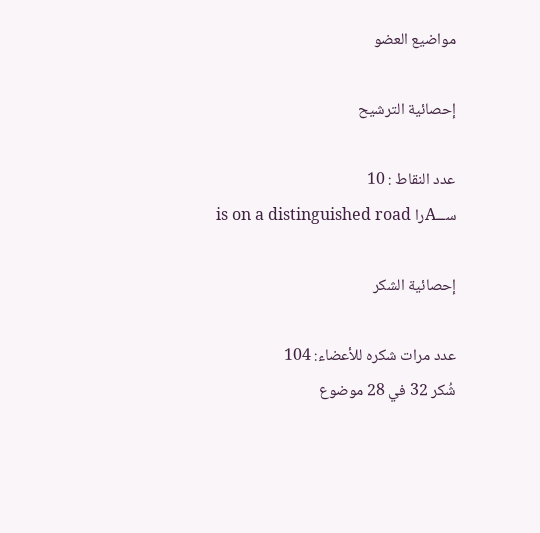مواضيع العضو

إحصائية الترشيح

عدد النقاط : 10
ســـAرا is on a distinguished road

إحصائية الشكر

عدد مرات شكره للأعضاء: 104
شُكر 32 في 28 موضوع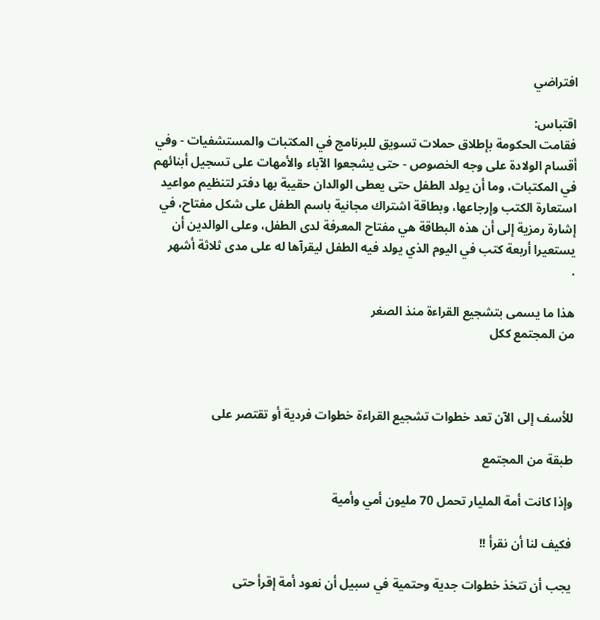افتراضي

اقتباس:
فقامت الحكومة بإطلاق حملات تسويق للبرنامج في المكتبات والمستشفيات - وفي أقسام الولادة على وجه الخصوص - حتى يشجعوا الآباء والأمهات على تسجيل أبنائهم في المكتبات، وما أن يولد الطفل حتى يعطى الوالدان حقيبة بها دفتر لتنظيم مواعيد استعارة الكتب وإرجاعها، وبطاقة اشتراك مجانية باسم الطفل على شكل مفتاح، في إشارة رمزية إلى أن هذه البطاقة هي مفتاح المعرفة لدى الطفل، وعلى الوالدين أن يستعيرا أربعة كتب في اليوم الذي يولد فيه الطفل ليقرآها له على مدى ثلاثة أشهر
.

هذا ما يسمى بتشجيع القراءة منذ الصغر
من المجتمع ككل



للأسف إلى الآن تعد خطوات تشجيع القراءة خطوات فردية أو تقتصر على

طبقة من المجتمع

وإذا كانت أمة المليار تحمل 70 مليون أمي وأمية

فكيف لنا أن نقرأ !!

يجب أن تتخذ خطوات جدية وحتمية في سبيل أن نعود أمة إقرأ حتى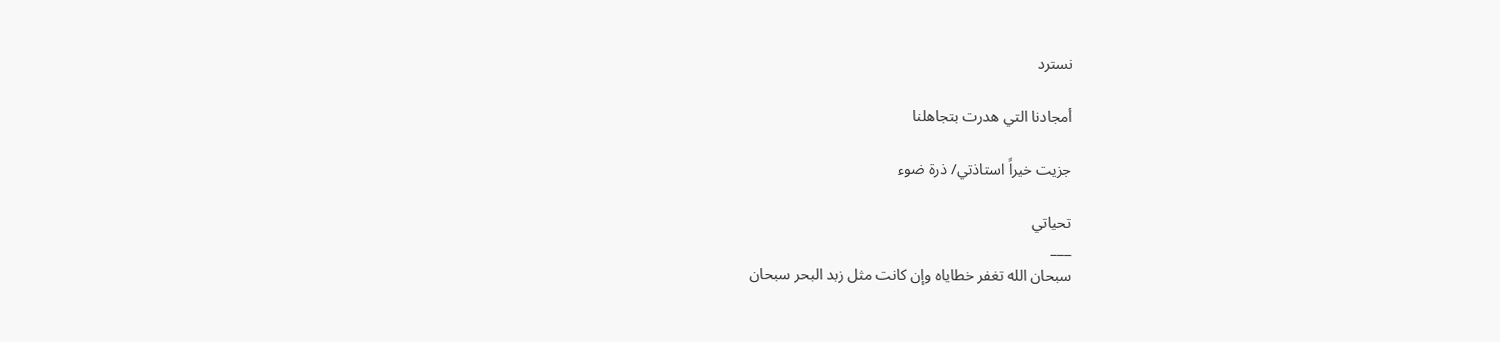نسترد

أمجادنا التي هدرت بتجاهلنا

جزيت خيراً استاذتي/ ذرة ضوء

تحياتي
___
سبحان الله تغفر خطاياه وإن كانت مثل زبد البحر سبحان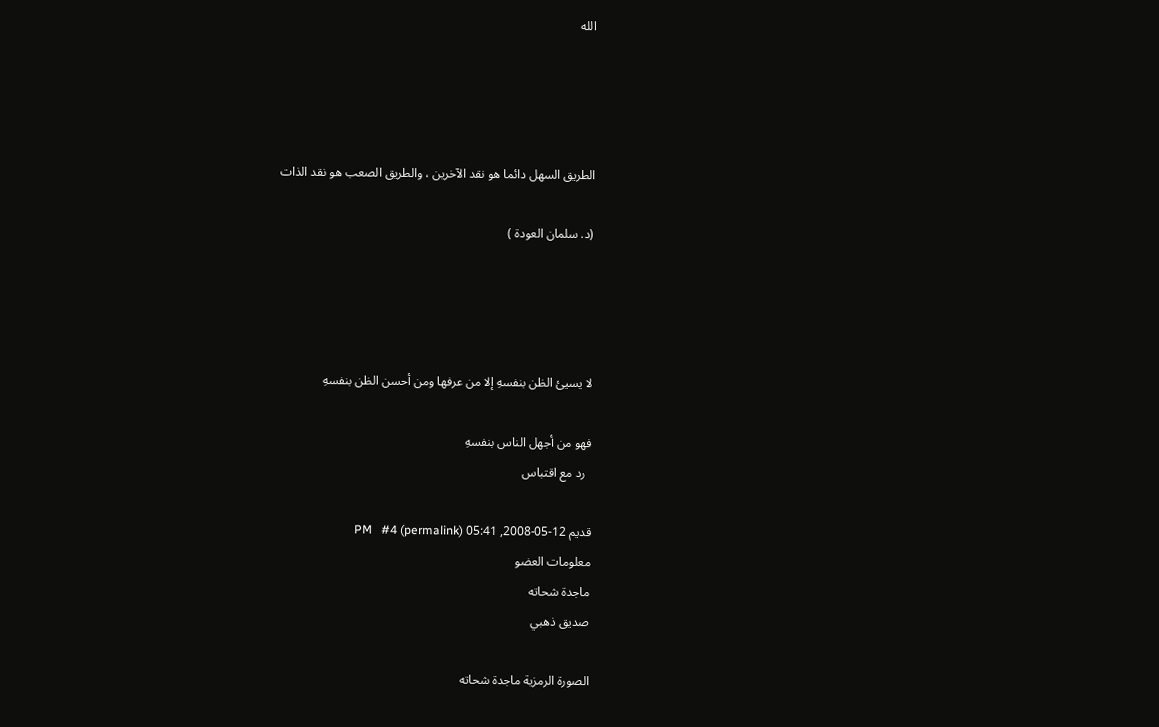الله




الطريق السهل دائما هو نقد الآخرين ، والطريق الصعب هو نقد الذات

(د. سلمان العودة )




لا يسيئ الظن بنفسهِ إلا من عرفها ومن أحسن الظن بنفسهِ

فهو من أجهل الناس بنفسهِ
  رد مع اقتباس

قديم 12-05-2008, 05:41 PM   #4 (permalink)
معلومات العضو
ماجدة شحاته
صديق ذهبي

الصورة الرمزية ماجدة شحاته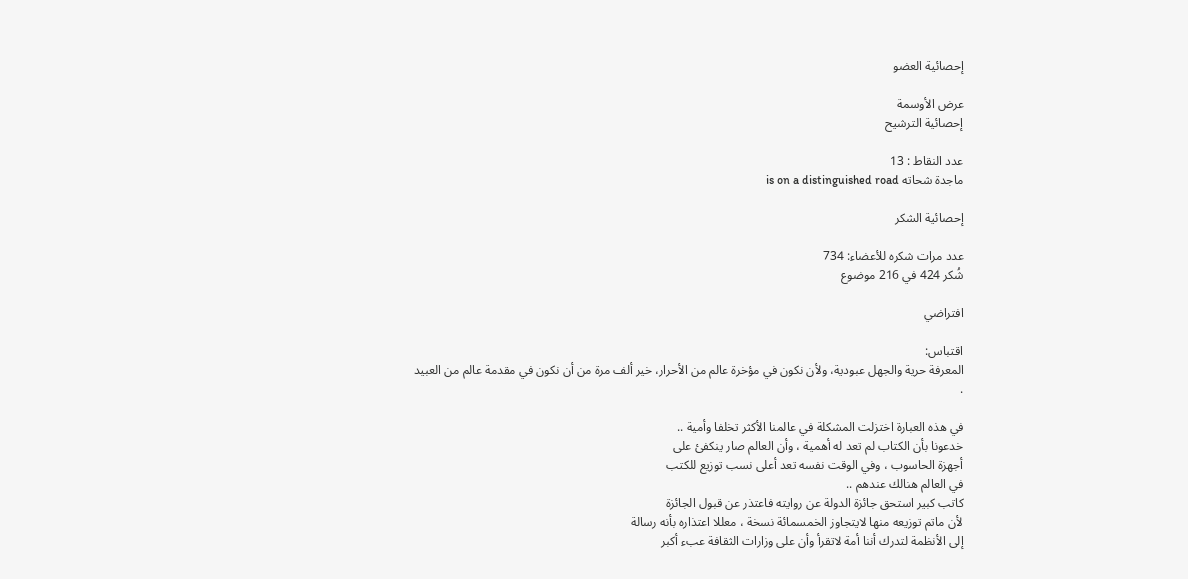إحصائية العضو

عرض الأوسمة
إحصائية الترشيح

عدد النقاط : 13
ماجدة شحاته is on a distinguished road

إحصائية الشكر

عدد مرات شكره للأعضاء: 734
شُكر 424 في 216 موضوع

افتراضي

اقتباس:
المعرفة حرية والجهل عبودية، ولأن نكون في مؤخرة عالم من الأحرار، خير ألف مرة من أن نكون في مقدمة عالم من العبيد
.

في هذه العبارة اختزلت المشكلة في عالمنا الأكثر تخلفا وأمية ..
خدعونا بأن الكتاب لم تعد له أهمية ، وأن العالم صار ينكفئ على
أجهزة الحاسوب ، وفي الوقت نفسه تعد أعلى نسب توزيع للكتب
في العالم هنالك عندهم ..
كاتب كبير استحق جائزة الدولة عن روايته فاعتذر عن قبول الجائزة
لأن ماتم توزيعه منها لايتجاوز الخمسمائة نسخة ، معللا اعتذاره بأنه رسالة
إلى الأنظمة لتدرك أننا أمة لاتقرأ وأن على وزارات الثقافة عبء أكبر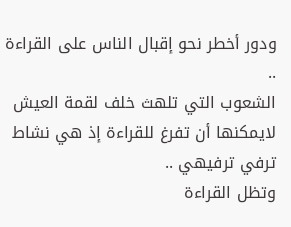ودور أخطر نحو إقبال الناس على القراءة ..
الشعوب التي تلهث خلف لقمة العيش لايمكنها أن تفرغ للقراءة إذ هي نشاط ترفي ترفيهي ..
وتظل القراءة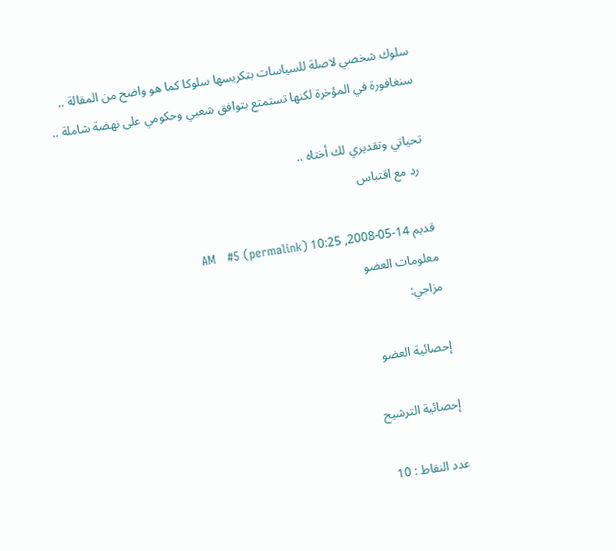سلوك شخصي لاصلة للسياسات بتكريسها سلوكا كما هو واضح من المقالة ..
سنغافورة في المؤخرة لكنها تستمتع بتوافق شعبي وحكومي على نهضة شاملة ..

تحياتي وتقديري لك أختاه ..
  رد مع اقتباس

قديم 14-05-2008, 10:25 AM   #5 (permalink)
معلومات العضو
مزاجي:

إحصائية العضو

إحصائية الترشيح

عدد النقاط : 10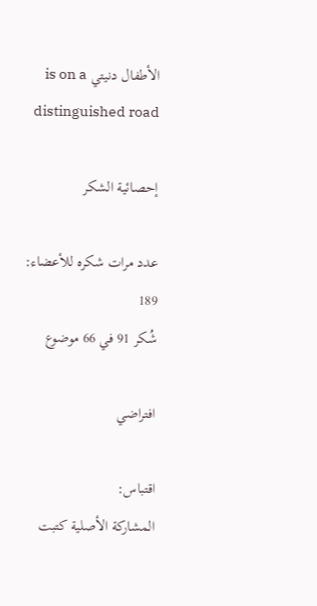الأطفال دنيتي is on a distinguished road

إحصائية الشكر

عدد مرات شكره للأعضاء: 189
شُكر 91 في 66 موضوع

افتراضي

اقتباس:
المشاركة الأصلية كتبت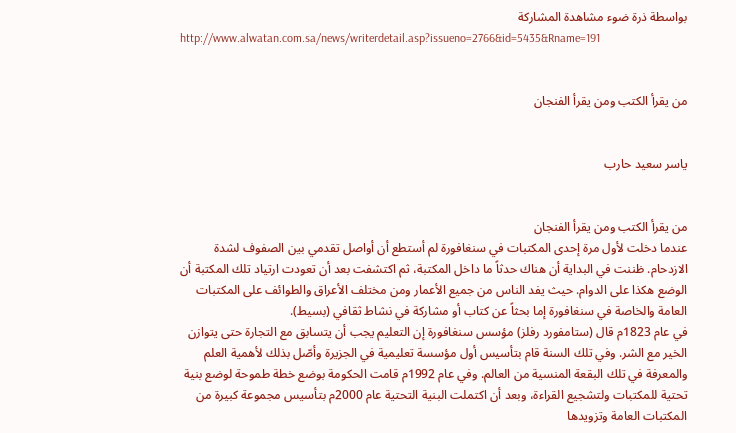بواسطة ذرة ضوء مشاهدة المشاركة
http://www.alwatan.com.sa/news/writerdetail.asp?issueno=2766&id=5435&Rname=191


من يقرأ الكتب ومن يقرأ الفنجان


ياسر سعيد حارب


من يقرأ الكتب ومن يقرأ الفنجان
عندما دخلت لأول مرة إحدى المكتبات في سنغافورة لم أستطع أن أواصل تقدمي بين الصفوف لشدة الازدحام. ظننت في البداية أن هناك حدثاً ما داخل المكتبة، ثم اكتشفت بعد أن تعودت ارتياد تلك المكتبة أن الوضع هكذا على الدوام. حيث يفد الناس من جميع الأعمار ومن مختلف الأعراق والطوائف على المكتبات العامة والخاصة في سنغافورة إما بحثاً عن كتاب أو مشاركة في نشاط ثقافي (بسيط).
في عام 1823م قال (ستامفورد رفلز) مؤسس سنغافورة إن التعليم يجب أن يتسابق مع التجارة حتى يتوازن الخير مع الشر. وفي تلك السنة قام بتأسيس أول مؤسسة تعليمية في الجزيرة وأصّل بذلك لأهمية العلم والمعرفة في تلك البقعة المنسية من العالم. وفي عام 1992م قامت الحكومة بوضع خطة طموحة لوضع بنية تحتية للمكتبات ولتشجيع القراءة، وبعد أن اكتملت البنية التحتية عام 2000م بتأسيس مجموعة كبيرة من المكتبات العامة وتزويدها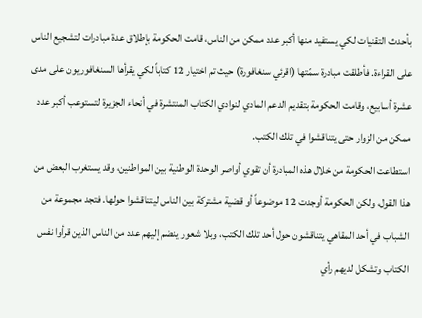بأحدث التقنيات لكي يستفيد منها أكبر عدد ممكن من الناس، قامت الحكومة بإطلاق عدة مبادرات لتشجيع الناس على القراءة. فأطلقت مبادرة سمّتها (اقرئي سنغافورة) حيث تم اختيار 12 كتاباً لكي يقرأها السنغافوريون على مدى عشرة أسابيع، وقامت الحكومة بتقديم الدعم المادي لنوادي الكتاب المنتشرة في أنحاء الجزيرة لتستوعب أكبر عدد ممكن من الزوار حتى يتناقشوا في تلك الكتب.
استطاعت الحكومة من خلال هذه المبادرة أن تقوي أواصر الوحدة الوطنية بين المواطنين، وقد يستغرب البعض من هذا القول، ولكن الحكومة أوجدت 12 موضوعاً أو قضية مشتركة بين الناس ليتناقشوا حولها. فتجد مجموعة من الشباب في أحد المقاهي يتناقشون حول أحد تلك الكتب، وبلا شعور ينضم إليهم عدد من الناس الذين قرأوا نفس الكتاب وتشكل لديهم رأي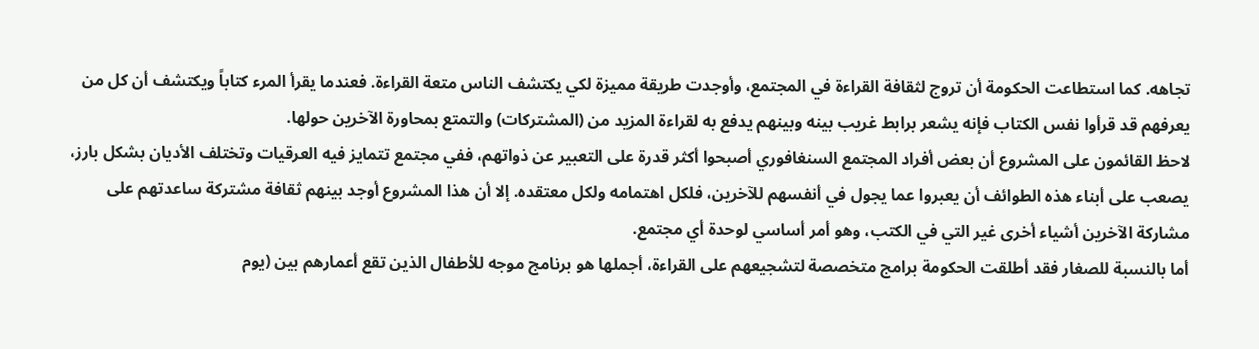تجاهه. كما استطاعت الحكومة أن تروج لثقافة القراءة في المجتمع، وأوجدت طريقة مميزة لكي يكتشف الناس متعة القراءة. فعندما يقرأ المرء كتاباً ويكتشف أن كل من يعرفهم قد قرأوا نفس الكتاب فإنه يشعر برابط غريب بينه وبينهم يدفع به لقراءة المزيد من (المشتركات) والتمتع بمحاورة الآخرين حولها.
لاحظ القائمون على المشروع أن بعض أفراد المجتمع السنغافوري أصبحوا أكثر قدرة على التعبير عن ذواتهم، ففي مجتمع تتمايز فيه العرقيات وتختلف الأديان بشكل بارز، يصعب على أبناء هذه الطوائف أن يعبروا عما يجول في أنفسهم للآخرين، فلكل اهتمامه ولكل معتقده. إلا أن هذا المشروع أوجد بينهم ثقافة مشتركة ساعدتهم على مشاركة الآخرين أشياء أخرى غير التي في الكتب، وهو أمر أساسي لوحدة أي مجتمع.
أما بالنسبة للصغار فقد أطلقت الحكومة برامج متخصصة لتشجيعهم على القراءة، أجملها هو برنامج موجه للأطفال الذين تقع أعمارهم بين (يوم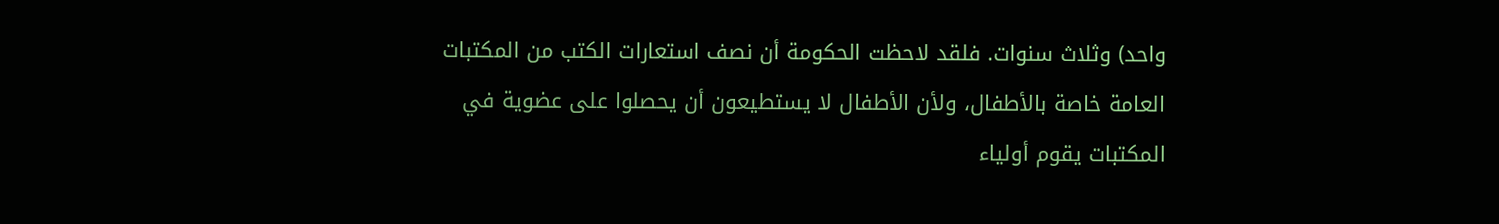واحد) وثلاث سنوات. فلقد لاحظت الحكومة أن نصف استعارات الكتب من المكتبات العامة خاصة بالأطفال، ولأن الأطفال لا يستطيعون أن يحصلوا على عضوية في المكتبات يقوم أولياء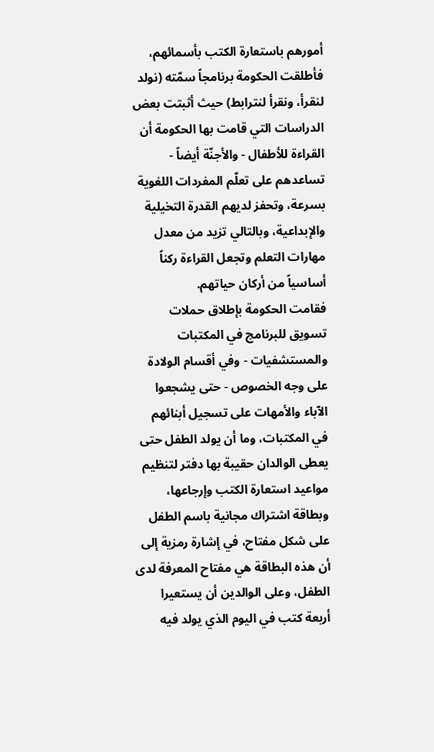أمورهم باستعارة الكتب بأسمائهم، فأطلقت الحكومة برنامجاً سمّته (نولد لنقرأ، ونقرأ لنترابط) حيث أثبتت بعض الدراسات التي قامت بها الحكومة أن القراءة للأطفال - والأجنّة أيضاً - تساعدهم على تعلّم المفردات اللغوية بسرعة، وتحفز لديهم القدرة التخيلية والإبداعية، وبالتالي تزيد من معدل مهارات التعلم وتجعل القراءة ركناً أساسياً من أركان حياتهم.
فقامت الحكومة بإطلاق حملات تسويق للبرنامج في المكتبات والمستشفيات - وفي أقسام الولادة على وجه الخصوص - حتى يشجعوا الآباء والأمهات على تسجيل أبنائهم في المكتبات، وما أن يولد الطفل حتى يعطى الوالدان حقيبة بها دفتر لتنظيم مواعيد استعارة الكتب وإرجاعها، وبطاقة اشتراك مجانية باسم الطفل على شكل مفتاح، في إشارة رمزية إلى أن هذه البطاقة هي مفتاح المعرفة لدى الطفل، وعلى الوالدين أن يستعيرا أربعة كتب في اليوم الذي يولد فيه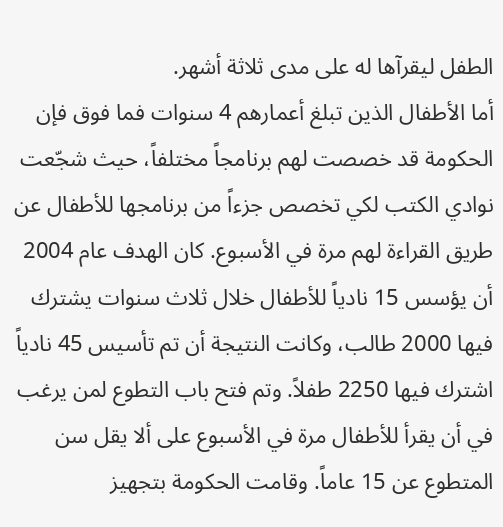الطفل ليقرآها له على مدى ثلاثة أشهر.
أما الأطفال الذين تبلغ أعمارهم 4 سنوات فما فوق فإن الحكومة قد خصصت لهم برنامجاً مختلفاً، حيث شجّعت نوادي الكتب لكي تخصص جزءاً من برنامجها للأطفال عن طريق القراءة لهم مرة في الأسبوع. كان الهدف عام 2004 أن يؤسس 15 نادياً للأطفال خلال ثلاث سنوات يشترك فيها 2000 طالب، وكانت النتيجة أن تم تأسيس 45 نادياً اشترك فيها 2250 طفلاً. وتم فتح باب التطوع لمن يرغب في أن يقرأ للأطفال مرة في الأسبوع على ألا يقل سن المتطوع عن 15 عاماً. وقامت الحكومة بتجهيز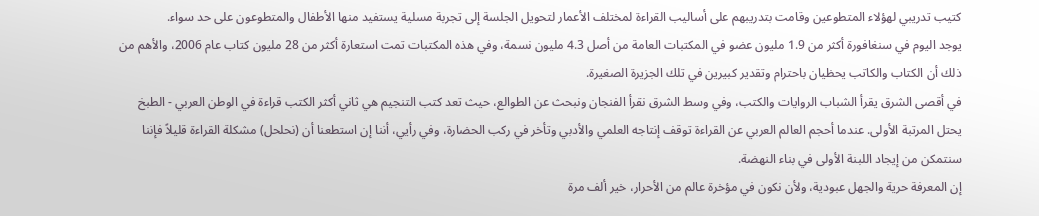كتيب تدريبي لهؤلاء المتطوعين وقامت بتدريبهم على أساليب القراءة لمختلف الأعمار لتحويل الجلسة إلى تجربة مسلية يستفيد منها الأطفال والمتطوعون على حد سواء.
يوجد اليوم في سنغافورة أكثر من 1.9 مليون عضو في المكتبات العامة من أصل 4.3 مليون نسمة، وفي هذه المكتبات تمت استعارة أكثر من 28 مليون كتاب عام 2006، والأهم من ذلك أن الكتاب والكاتب يحظيان باحترام وتقدير كبيرين في تلك الجزيرة الصغيرة.
في أقصى الشرق يقرأ الشباب الروايات والكتب، وفي وسط الشرق نقرأ الفنجان ونبحث عن الطوالع، حيث تعد كتب التنجيم هي ثاني أكثر الكتب قراءة في الوطن العربي - الطبخ يحتل المرتبة الأولى. عندما أحجم العالم العربي عن القراءة توقف إنتاجه العلمي والأدبي وتأخر في ركب الحضارة، وفي رأيي، أننا إن استطعنا أن (نحلحل) مشكلة القراءة قليلاً فإننا سنتمكن من إيجاد اللبنة الأولى في بناء النهضة.
إن المعرفة حرية والجهل عبودية، ولأن نكون في مؤخرة عالم من الأحرار، خير ألف مرة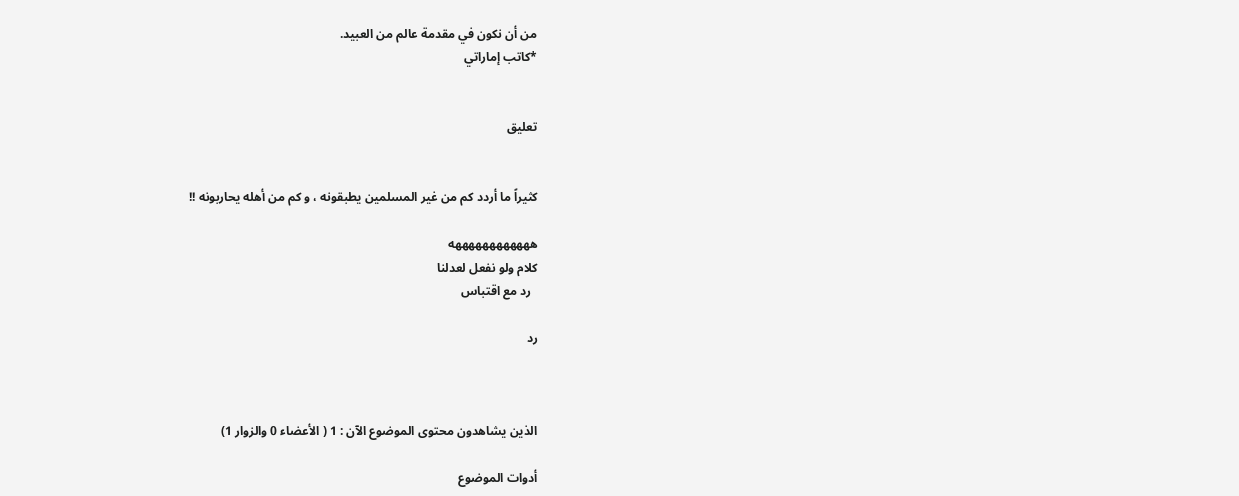من أن نكون في مقدمة عالم من العبيد.
*كاتب إماراتي


تعليق


كثيراً ما أردد كم من غير المسلمين يطبقونه ، و كم من أهله يحاربونه !!

ههههههههههههه
كلام ولو نفعل لعدلنا
  رد مع اقتباس

رد



الذين يشاهدون محتوى الموضوع الآن : 1 ( الأعضاء 0 والزوار 1)

أدوات الموضوع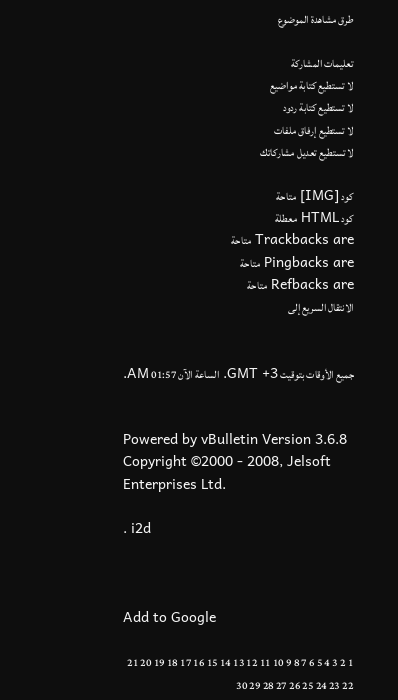طرق مشاهدة الموضوع

تعليمات المشاركة
لا تستطيع كتابة مواضيع
لا تستطيع كتابة ردود
لا تستطيع إرفاق ملفات
لا تستطيع تعديل مشاركاتك

كود [IMG] متاحة
كود HTML معطلة
Trackbacks are متاحة
Pingbacks are متاحة
Refbacks are متاحة
الانتقال السريع إلى


جميع الأوقات بتوقيت GMT +3. الساعة الآن 01:57 AM.


Powered by vBulletin Version 3.6.8
Copyright ©2000 - 2008, Jelsoft Enterprises Ltd.

. i2d



Add to Google

1 2 3 4 5 6 7 8 9 10 11 12 13 14 15 16 17 18 19 20 21 22 23 24 25 26 27 28 29 30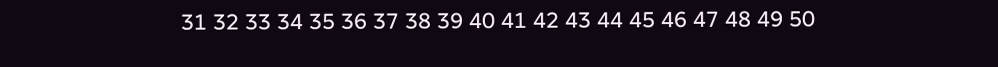31 32 33 34 35 36 37 38 39 40 41 42 43 44 45 46 47 48 49 50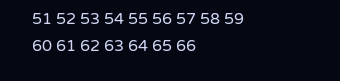51 52 53 54 55 56 57 58 59 60 61 62 63 64 65 66